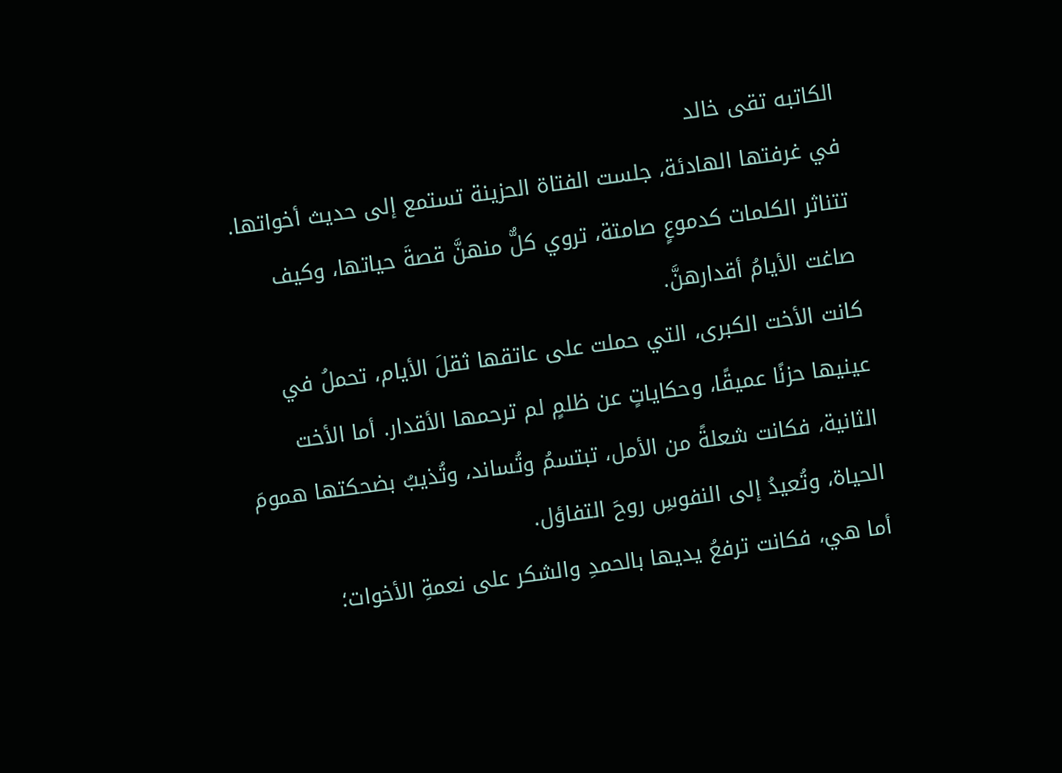الكاتبه تقى خالد
في غرفتها الهادئة، جلست الفتاة الحزينة تستمع إلى حديث أخواتها. تتناثر الكلمات كدموعٍ صامتة، تروي كلٌّ منهنَّ قصةَ حياتها، وكيف صاغت الأيامُ أقدارهنَّ.
كانت الأخت الكبرى، التي حملت على عاتقها ثقلَ الأيام، تحملُ في عينيها حزنًا عميقًا، وحكاياتٍ عن ظلمٍ لم ترحمها الأقدار. أما الأخت الثانية، فكانت شعلةً من الأمل، تبتسمُ وتُساند، وتُذيبُ بضحكتها همومَ الحياة، وتُعيدُ إلى النفوسِ روحَ التفاؤل.
أما هي، فكانت ترفعُ يديها بالحمدِ والشكر على نعمةِ الأخوات؛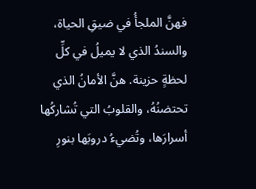فهنَّ الملجأُ في ضيقِ الحياة، والسندُ الذي لا يميلُ في كلِّ لحظةٍ حزينة. هنَّ الأمانُ الذي تحتضنُهُ، والقلوبُ التي تُشاركُها أسرارَها، وتُضيءُ دروبَها بنورِ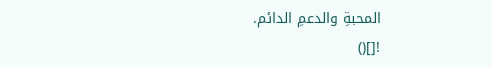المحبةِ والدعمِ الدائم.
![]()